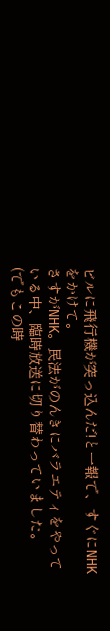ビルに飛行機が突っ込んだ!と一報で、すぐにNHKをかけて。
さすがNHK。民法がのんきにバラエティをやっている中、臨時放送に切り替わっていました。
(でもこの時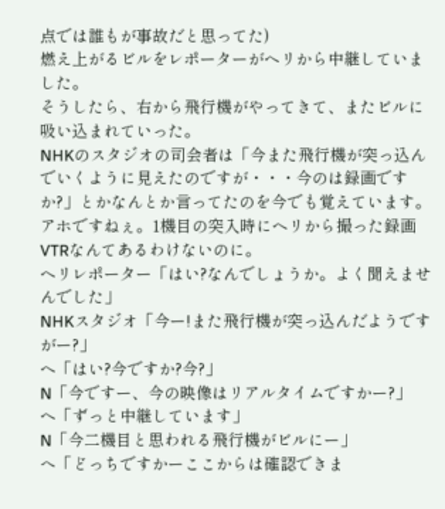点では誰もが事故だと思ってた)
燃え上がるビルをレポーターがヘリから中継していました。
そうしたら、右から飛行機がやってきて、またビルに吸い込まれていった。
NHKのスタジオの司会者は「今また飛行機が突っ込んでいくように見えたのですが・・・今のは録画ですか?」とかなんとか言ってたのを今でも覚えています。
アホですねぇ。1機目の突入時にヘリから撮った録画VTRなんてあるわけないのに。
ヘリレポーター「はい?なんでしょうか。よく聞えませんでした」
NHKスタジオ「今ー!また飛行機が突っ込んだようですがー?」
ヘ「はい?今ですか?今?」
N「今ですー、今の映像はリアルタイムですかー?」
ヘ「ずっと中継しています」
N「今二機目と思われる飛行機がビルにー」
へ「どっちですかーここからは確認できま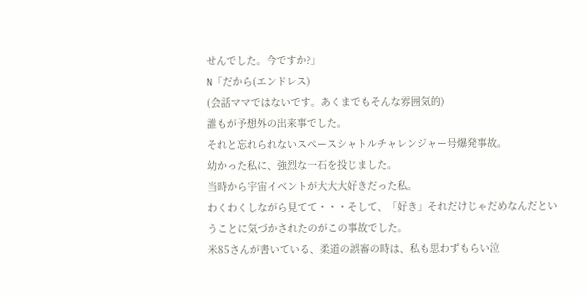せんでした。今ですか?」
N「だから(エンドレス)
(会話ママではないです。あくまでもそんな雰囲気的)
誰もが予想外の出来事でした。
それと忘れられないスペースシャトルチャレンジャー号爆発事故。
幼かった私に、強烈な一石を投じました。
当時から宇宙イベントが大大大好きだった私。
わくわくしながら見てて・・・そして、「好き」それだけじゃだめなんだということに気づかされたのがこの事故でした。
米85さんが書いている、柔道の誤審の時は、私も思わずもらい泣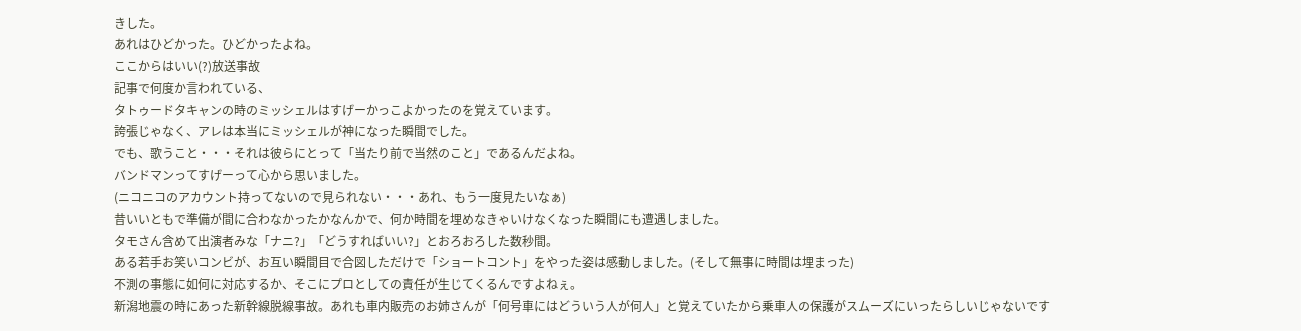きした。
あれはひどかった。ひどかったよね。
ここからはいい(?)放送事故
記事で何度か言われている、
タトゥードタキャンの時のミッシェルはすげーかっこよかったのを覚えています。
誇張じゃなく、アレは本当にミッシェルが神になった瞬間でした。
でも、歌うこと・・・それは彼らにとって「当たり前で当然のこと」であるんだよね。
バンドマンってすげーって心から思いました。
(ニコニコのアカウント持ってないので見られない・・・あれ、もう一度見たいなぁ)
昔いいともで準備が間に合わなかったかなんかで、何か時間を埋めなきゃいけなくなった瞬間にも遭遇しました。
タモさん含めて出演者みな「ナニ?」「どうすればいい?」とおろおろした数秒間。
ある若手お笑いコンビが、お互い瞬間目で合図しただけで「ショートコント」をやった姿は感動しました。(そして無事に時間は埋まった)
不測の事態に如何に対応するか、そこにプロとしての責任が生じてくるんですよねぇ。
新潟地震の時にあった新幹線脱線事故。あれも車内販売のお姉さんが「何号車にはどういう人が何人」と覚えていたから乗車人の保護がスムーズにいったらしいじゃないです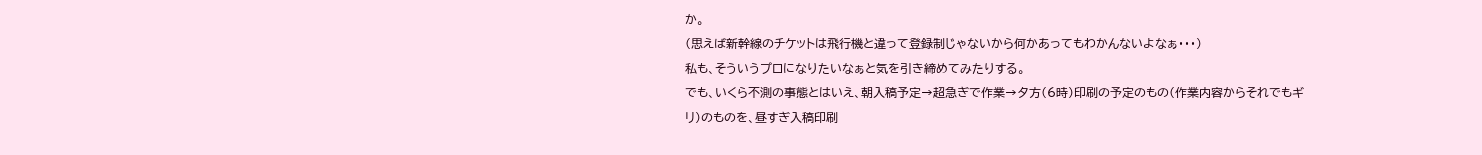か。
(思えば新幹線のチケットは飛行機と違って登録制じゃないから何かあってもわかんないよなぁ・・・)
私も、そういうプロになりたいなぁと気を引き締めてみたりする。
でも、いくら不測の事態とはいえ、朝入稿予定→超急ぎで作業→夕方(6時)印刷の予定のもの(作業内容からそれでもギリ)のものを、昼すぎ入稿印刷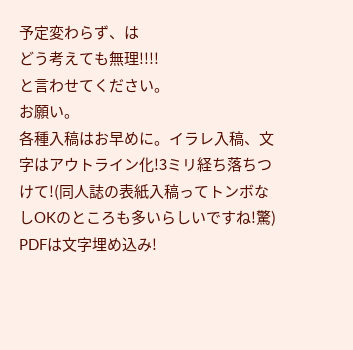予定変わらず、は
どう考えても無理!!!!
と言わせてください。
お願い。
各種入稿はお早めに。イラレ入稿、文字はアウトライン化!3ミリ経ち落ちつけて!(同人誌の表紙入稿ってトンボなしOKのところも多いらしいですね!驚)
PDFは文字埋め込み!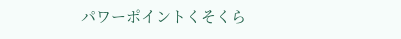パワーポイントくそくら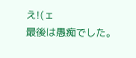え!(ェ
最後は愚痴でした。